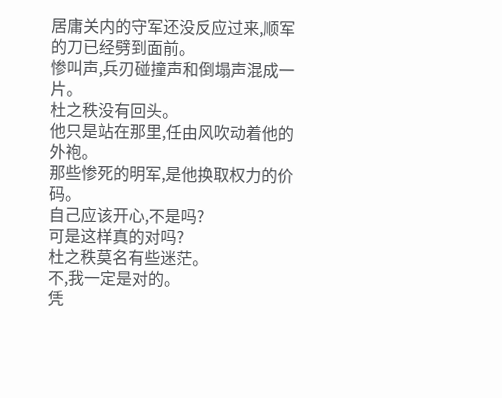居庸关内的守军还没反应过来,顺军的刀已经劈到面前。
惨叫声,兵刃碰撞声和倒塌声混成一片。
杜之秩没有回头。
他只是站在那里,任由风吹动着他的外袍。
那些惨死的明军,是他换取权力的价码。
自己应该开心,不是吗?
可是这样真的对吗?
杜之秩莫名有些迷茫。
不,我一定是对的。
凭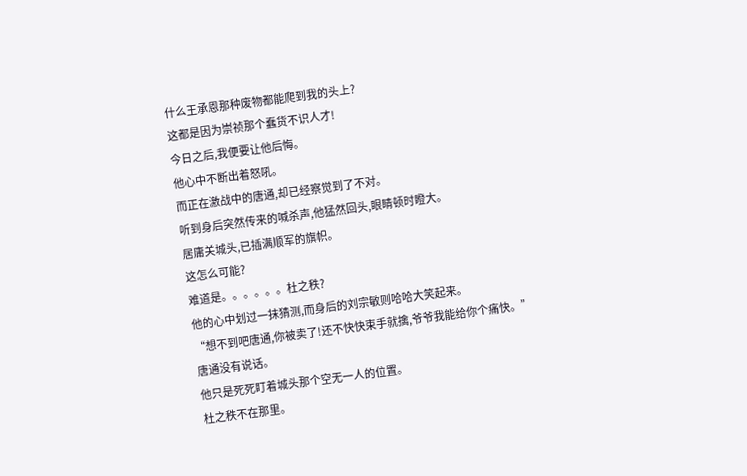什么王承恩那种废物都能爬到我的头上?
这都是因为崇祯那个蠢货不识人才!
今日之后,我便要让他后悔。
他心中不断出着怒吼。
而正在激战中的唐通,却已经察觉到了不对。
听到身后突然传来的喊杀声,他猛然回头,眼睛顿时瞪大。
居庸关城头,已插满顺军的旗帜。
这怎么可能?
难道是。。。。。。杜之秩?
他的心中划过一抹猜测,而身后的刘宗敏则哈哈大笑起来。
“想不到吧唐通,你被卖了!还不快快束手就擒,爷爷我能给你个痛快。”
唐通没有说话。
他只是死死盯着城头那个空无一人的位置。
杜之秩不在那里。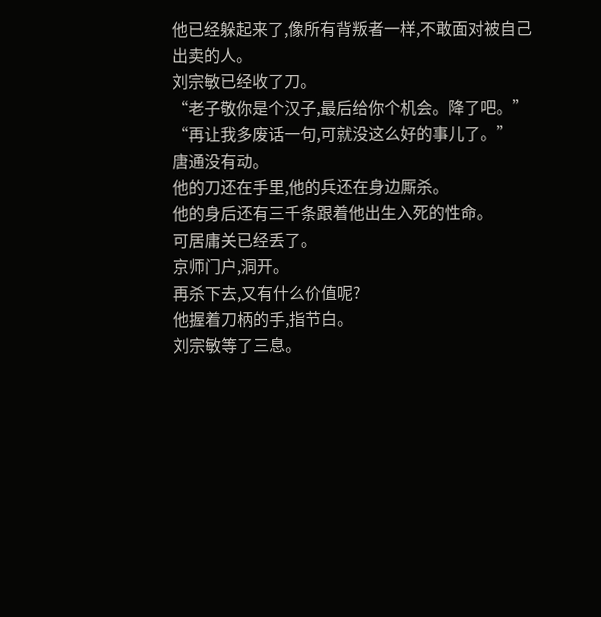他已经躲起来了,像所有背叛者一样,不敢面对被自己出卖的人。
刘宗敏已经收了刀。
“老子敬你是个汉子,最后给你个机会。降了吧。”
“再让我多废话一句,可就没这么好的事儿了。”
唐通没有动。
他的刀还在手里,他的兵还在身边厮杀。
他的身后还有三千条跟着他出生入死的性命。
可居庸关已经丢了。
京师门户,洞开。
再杀下去,又有什么价值呢?
他握着刀柄的手,指节白。
刘宗敏等了三息。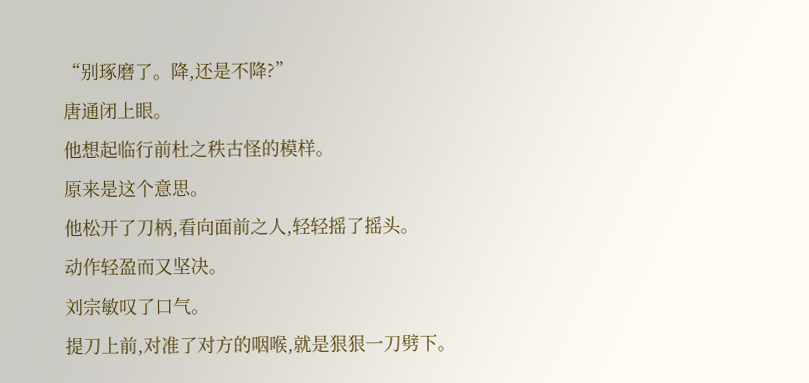“别琢磨了。降,还是不降?”
唐通闭上眼。
他想起临行前杜之秩古怪的模样。
原来是这个意思。
他松开了刀柄,看向面前之人,轻轻摇了摇头。
动作轻盈而又坚决。
刘宗敏叹了口气。
提刀上前,对准了对方的咽喉,就是狠狠一刀劈下。